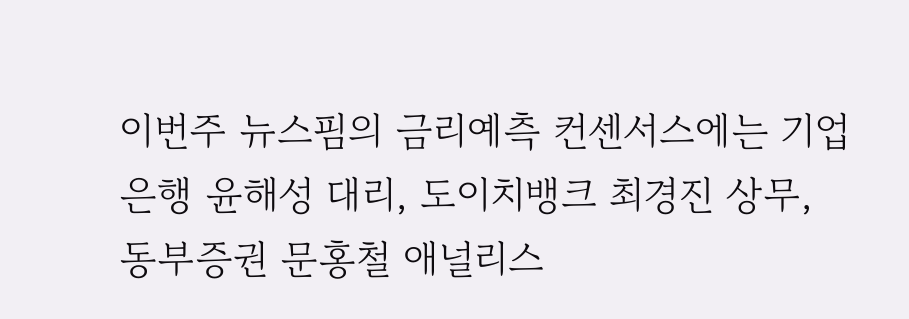이번주 뉴스핌의 금리예측 컨센서스에는 기업은행 윤해성 대리, 도이치뱅크 최경진 상무, 동부증권 문홍철 애널리스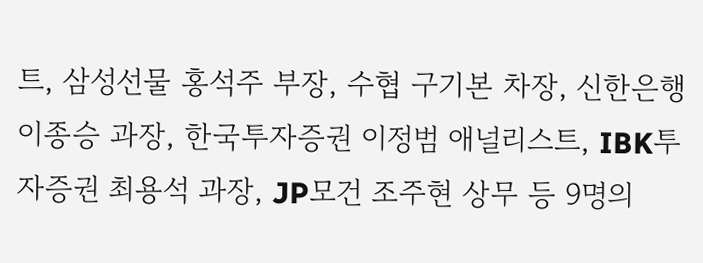트, 삼성선물 홍석주 부장, 수협 구기본 차장, 신한은행 이종승 과장, 한국투자증권 이정범 애널리스트, IBK투자증권 최용석 과장, JP모건 조주현 상무 등 9명의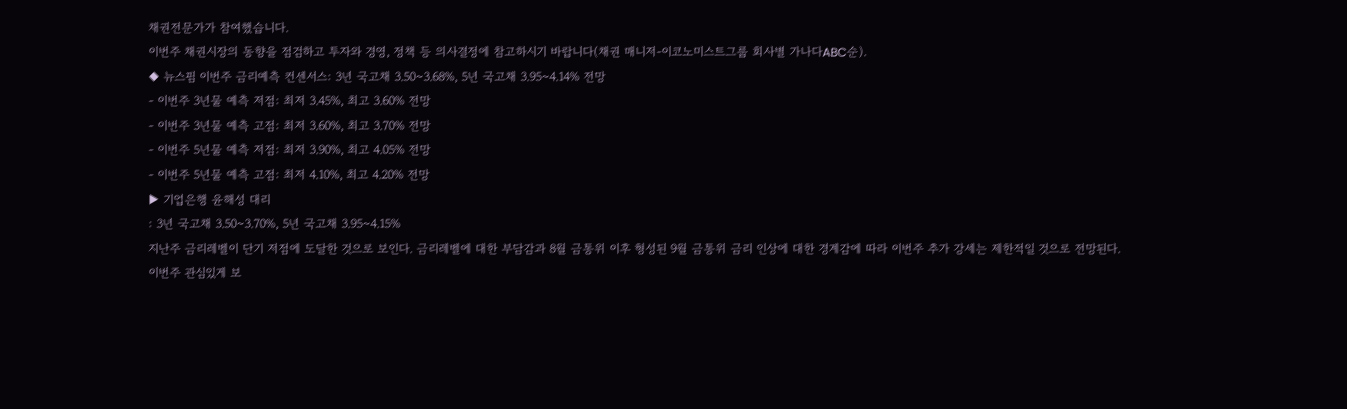채권전문가가 참여했습니다.
이번주 채권시장의 동향을 점검하고 투자와 경영, 정책 등 의사결정에 참고하시기 바랍니다(채권 매니저-이코노미스트그룹 회사별 가나다ABC순).
◆ 뉴스핌 이번주 금리예측 컨센서스: 3년 국고채 3.50~3.68%, 5년 국고채 3.95~4.14% 전망
- 이번주 3년물 예측 저점: 최저 3.45%, 최고 3.60% 전망
- 이번주 3년물 예측 고점: 최저 3.60%, 최고 3.70% 전망
- 이번주 5년물 예측 저점: 최저 3.90%, 최고 4.05% 전망
- 이번주 5년물 예측 고점: 최저 4.10%, 최고 4.20% 전망
▶ 기업은행 윤해성 대리
: 3년 국고채 3.50~3.70%, 5년 국고채 3.95~4.15%
지난주 금리레벨이 단기 저점에 도달한 것으로 보인다. 금리레벨에 대한 부담감과 8월 금통위 이후 형성된 9월 금통위 금리 인상에 대한 경계감에 따라 이번주 추가 강세는 제한적일 것으로 전망된다.
이번주 관심있게 보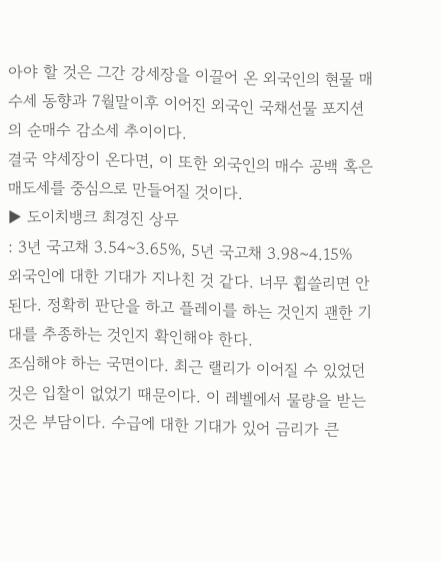아야 할 것은 그간 강세장을 이끌어 온 외국인의 현물 매수세 동향과 7월말이후 이어진 외국인 국채선물 포지션의 순매수 감소세 추이이다.
결국 약세장이 온다면, 이 또한 외국인의 매수 공백 혹은 매도세를 중심으로 만들어질 것이다.
▶ 도이치뱅크 최경진 상무
: 3년 국고채 3.54~3.65%, 5년 국고채 3.98~4.15%
외국인에 대한 기대가 지나친 것 같다. 너무 휩쓸리면 안 된다. 정확히 판단을 하고 플레이를 하는 것인지 괜한 기대를 추종하는 것인지 확인해야 한다.
조심해야 하는 국면이다. 최근 랠리가 이어질 수 있었던 것은 입찰이 없었기 때문이다. 이 레벨에서 물량을 받는 것은 부담이다. 수급에 대한 기대가 있어 금리가 큰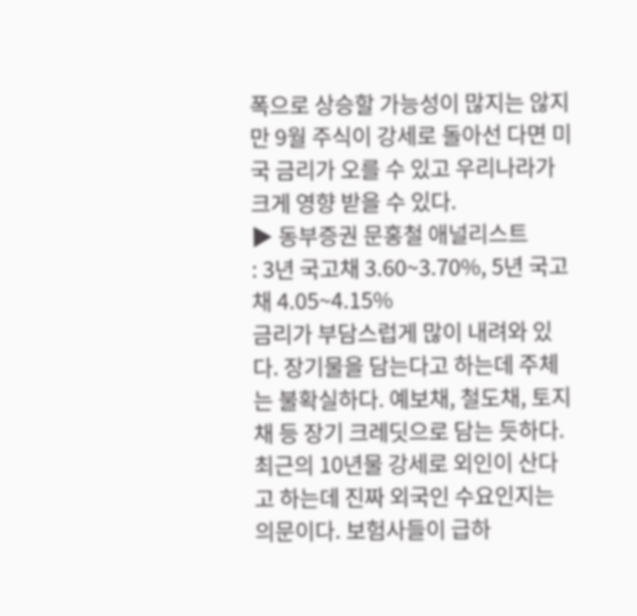폭으로 상승할 가능성이 많지는 않지만 9월 주식이 강세로 돌아선 다면 미국 금리가 오를 수 있고 우리나라가 크게 영향 받을 수 있다.
▶ 동부증권 문홍철 애널리스트
: 3년 국고채 3.60~3.70%, 5년 국고채 4.05~4.15%
금리가 부담스럽게 많이 내려와 있다. 장기물을 담는다고 하는데 주체는 불확실하다. 예보채, 철도채, 토지채 등 장기 크레딧으로 담는 듯하다. 최근의 10년물 강세로 외인이 산다고 하는데 진짜 외국인 수요인지는 의문이다. 보험사들이 급하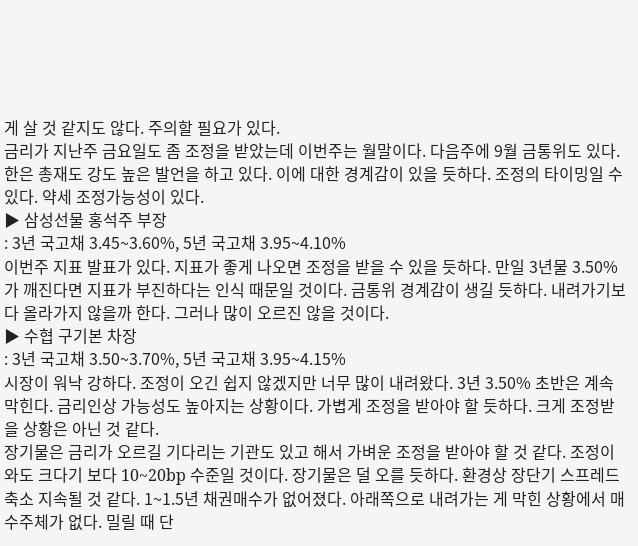게 살 것 같지도 않다. 주의할 필요가 있다.
금리가 지난주 금요일도 좀 조정을 받았는데 이번주는 월말이다. 다음주에 9월 금통위도 있다. 한은 총재도 강도 높은 발언을 하고 있다. 이에 대한 경계감이 있을 듯하다. 조정의 타이밍일 수 있다. 약세 조정가능성이 있다.
▶ 삼성선물 홍석주 부장
: 3년 국고채 3.45~3.60%, 5년 국고채 3.95~4.10%
이번주 지표 발표가 있다. 지표가 좋게 나오면 조정을 받을 수 있을 듯하다. 만일 3년물 3.50%가 깨진다면 지표가 부진하다는 인식 때문일 것이다. 금통위 경계감이 생길 듯하다. 내려가기보다 올라가지 않을까 한다. 그러나 많이 오르진 않을 것이다.
▶ 수협 구기본 차장
: 3년 국고채 3.50~3.70%, 5년 국고채 3.95~4.15%
시장이 워낙 강하다. 조정이 오긴 쉽지 않겠지만 너무 많이 내려왔다. 3년 3.50% 초반은 계속 막힌다. 금리인상 가능성도 높아지는 상황이다. 가볍게 조정을 받아야 할 듯하다. 크게 조정받을 상황은 아닌 것 같다.
장기물은 금리가 오르길 기다리는 기관도 있고 해서 가벼운 조정을 받아야 할 것 같다. 조정이 와도 크다기 보다 10~20bp 수준일 것이다. 장기물은 덜 오를 듯하다. 환경상 장단기 스프레드 축소 지속될 것 같다. 1~1.5년 채권매수가 없어졌다. 아래쪽으로 내려가는 게 막힌 상황에서 매수주체가 없다. 밀릴 때 단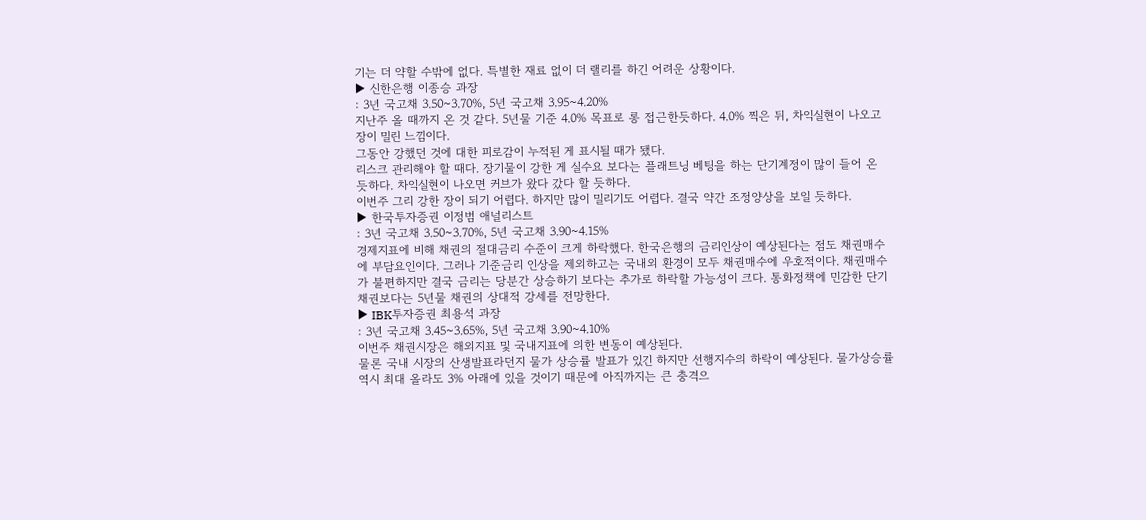기는 더 약할 수밖에 없다. 특별한 재료 없이 더 랠리를 하긴 어려운 상황이다.
▶ 신한은행 이종승 과장
: 3년 국고채 3.50~3.70%, 5년 국고채 3.95~4.20%
지난주 올 때까지 온 것 같다. 5년물 기준 4.0% 목표로 롱 접근한듯하다. 4.0% 찍은 뒤, 차익실현이 나오고 장이 밀린 느낌이다.
그동안 강했던 것에 대한 피로감이 누적된 게 표시될 때가 됐다.
리스크 관리해야 할 때다. 장기물이 강한 게 실수요 보다는 플래트닝 베팅을 하는 단기계정이 많이 들어 온 듯하다. 차익실현이 나오면 커브가 왔다 갔다 할 듯하다.
이번주 그리 강한 장이 되기 어렵다. 하지만 많이 밀리기도 어렵다. 결국 약간 조정양상을 보일 듯하다.
▶ 한국투자증권 이정범 애널리스트
: 3년 국고채 3.50~3.70%, 5년 국고채 3.90~4.15%
경제지표에 비해 채권의 절대금리 수준이 크게 하락했다. 한국은행의 금리인상이 예상된다는 점도 채권매수에 부담요인이다. 그러나 기준금리 인상을 제외하고는 국내외 환경이 모두 채권매수에 우호적이다. 채권매수가 불편하지만 결국 금리는 당분간 상승하기 보다는 추가로 하락할 가능성이 크다. 통화정책에 민감한 단기채권보다는 5년물 채권의 상대적 강세를 전망한다.
▶ IBK투자증권 최용석 과장
: 3년 국고채 3.45~3.65%, 5년 국고채 3.90~4.10%
이번주 채권시장은 해외지표 및 국내지표에 의한 변동이 예상된다.
물론 국내 시장의 산생발표라던지 물가 상승률 발표가 있긴 하지만 선행지수의 하락이 예상된다. 물가상승률 역시 최대 올라도 3% 아래에 있을 것이기 때문에 아직까지는 큰 충격으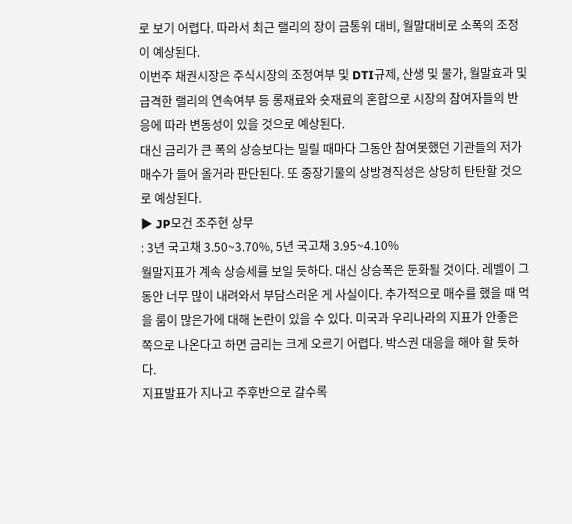로 보기 어렵다. 따라서 최근 랠리의 장이 금통위 대비, 월말대비로 소폭의 조정이 예상된다.
이번주 채권시장은 주식시장의 조정여부 및 DTI규제, 산생 및 물가, 월말효과 및 급격한 랠리의 연속여부 등 롱재료와 숏재료의 혼합으로 시장의 참여자들의 반응에 따라 변동성이 있을 것으로 예상된다.
대신 금리가 큰 폭의 상승보다는 밀릴 때마다 그동안 참여못했던 기관들의 저가 매수가 들어 올거라 판단된다. 또 중장기물의 상방경직성은 상당히 탄탄할 것으로 예상된다.
▶ JP모건 조주현 상무
: 3년 국고채 3.50~3.70%, 5년 국고채 3.95~4.10%
월말지표가 계속 상승세를 보일 듯하다. 대신 상승폭은 둔화될 것이다. 레벨이 그동안 너무 많이 내려와서 부담스러운 게 사실이다. 추가적으로 매수를 했을 때 먹을 룸이 많은가에 대해 논란이 있을 수 있다. 미국과 우리나라의 지표가 안좋은 쪽으로 나온다고 하면 금리는 크게 오르기 어렵다. 박스권 대응을 해야 할 듯하다.
지표발표가 지나고 주후반으로 갈수록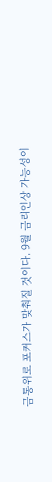금통위로 포커스가 맞춰질 것이다. 9월 금리인상 가능성이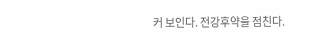커 보인다. 전강후약을 점친다.